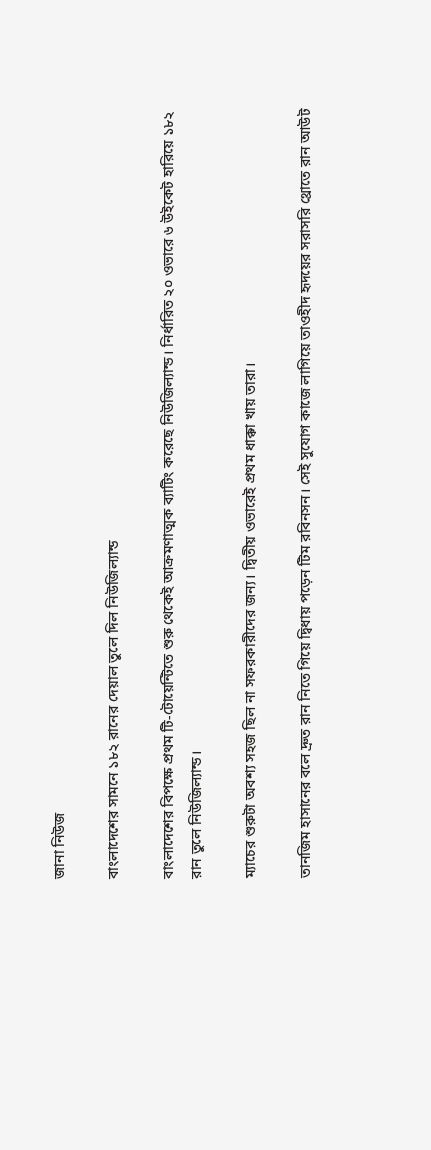জানা নিউজ

বাংলাদেশের সামনে ১৮২ রানের দেয়াল তুলে দিল নিউজিল্যান্ড

বাংলাদেশের বিপক্ষে প্রথম টি-টোয়েন্টিতে শুরু থেকেই আক্রমণাত্মক ব্যাটিং করেছে নিউজিল্যান্ড। নির্ধারিত ২০ ওভারে ৬ উইকেট হারিয়ে ১৮২ রান তুলে নিউজিল্যান্ড।

ম্যাচের শুরুটা অবশ্য সহজ ছিল না সফরকারীদের জন্য। দ্বিতীয় ওভারেই প্রথম ধাক্কা খায় তারা।

তানজিম হাসানের বলে দ্রুত রান নিতে গিয়ে দ্বিধায় পড়েন টিম রবিনসন। সেই সুযোগ কাজে লাগিয়ে তাওহীদ হৃদয়ের সরাসরি থ্রোতে রান আউট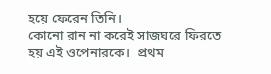হয়ে ফেরেন তিনি।
কোনো রান না করেই সাজঘরে ফিরতে হয় এই ওপেনারকে।  প্রথম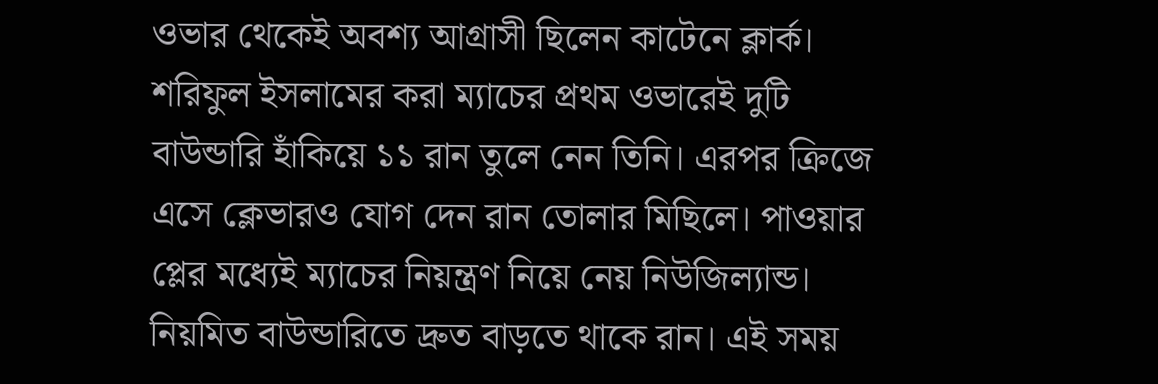ওভার থেকেই অবশ্য আগ্রাসী ছিলেন কাটেনে ক্লার্ক। শরিফুল ইসলামের করা ম্যাচের প্রথম ওভারেই দুটি বাউন্ডারি হাঁকিয়ে ১১ রান তুলে নেন তিনি। এরপর ক্রিজে এসে ক্লেভারও যোগ দেন রান তোলার মিছিলে। পাওয়ার প্লের মধ্যেই ম্যাচের নিয়ন্ত্রণ নিয়ে নেয় নিউজিল্যান্ড। নিয়মিত বাউন্ডারিতে দ্রুত বাড়তে থাকে রান। এই সময়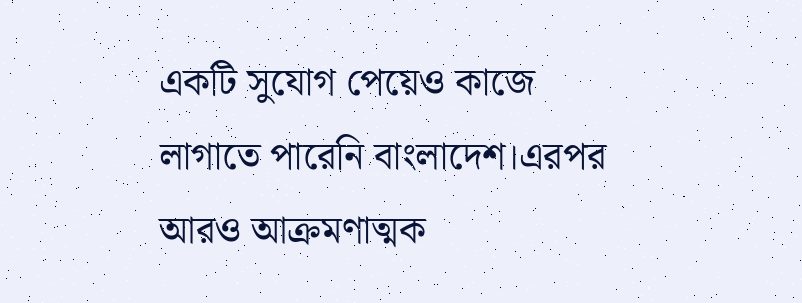একটি সুযোগ পেয়েও কাজে লাগাতে পারেনি বাংলাদেশ।এরপর আরও আক্রমণাত্মক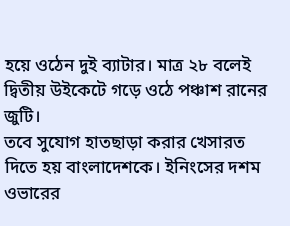হয়ে ওঠেন দুই ব্যাটার। মাত্র ২৮ বলেই দ্বিতীয় উইকেটে গড়ে ওঠে পঞ্চাশ রানের জুটি।
তবে সুযোগ হাতছাড়া করার খেসারত দিতে হয় বাংলাদেশকে। ইনিংসের দশম ওভারের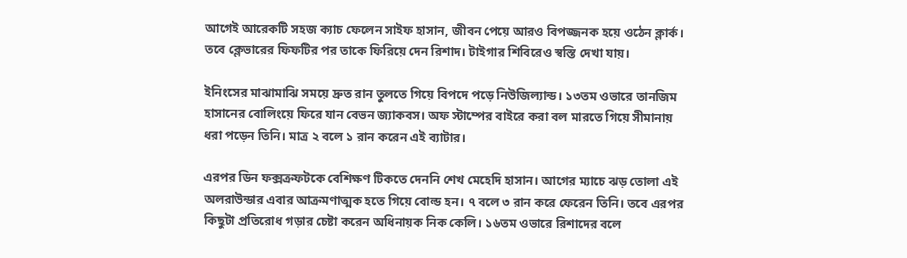আগেই আরেকটি সহজ ক্যাচ ফেলেন সাইফ হাসান, জীবন পেয়ে আরও বিপজ্জনক হয়ে ওঠেন ক্লার্ক। তবে ক্লেভারের ফিফটির পর তাকে ফিরিয়ে দেন রিশাদ। টাইগার শিবিরেও স্বস্তি দেখা যায়।

ইনিংসের মাঝামাঝি সময়ে দ্রুত রান তুলতে গিয়ে বিপদে পড়ে নিউজিল্যান্ড। ১৩তম ওভারে তানজিম হাসানের বোলিংয়ে ফিরে যান বেভন জ্যাকবস। অফ স্টাম্পের বাইরে করা বল মারতে গিয়ে সীমানায় ধরা পড়েন তিনি। মাত্র ২ বলে ১ রান করেন এই ব্যাটার।

এরপর ডিন ফক্সক্রফটকে বেশিক্ষণ টিকতে দেননি শেখ মেহেদি হাসান। আগের ম্যাচে ঝড় তোলা এই অলরাউন্ডার এবার আক্রমণাত্মক হতে গিয়ে বোল্ড হন। ৭ বলে ৩ রান করে ফেরেন তিনি। তবে এরপর কিছুটা প্রতিরোধ গড়ার চেষ্টা করেন অধিনায়ক নিক কেলি। ১৬তম ওভারে রিশাদের বলে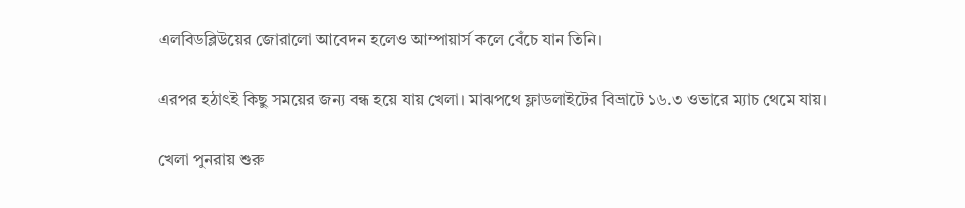এলবিডব্লিউয়ের জোরালো আবেদন হলেও আম্পায়ার্স কলে বেঁচে যান তিনি।

এরপর হঠাৎই কিছু সময়ের জন্য বন্ধ হয়ে যায় খেলা। মাঝপথে ফ্লাডলাইটের বিভ্রাটে ১৬.৩ ওভারে ম্যাচ থেমে যায়।

খেলা পুনরায় শুরু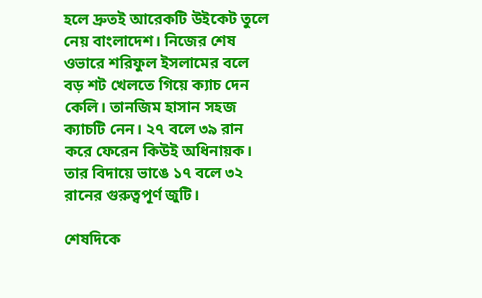হলে দ্রুতই আরেকটি উইকেট তুলে নেয় বাংলাদেশ। নিজের শেষ ওভারে শরিফুল ইসলামের বলে বড় শট খেলতে গিয়ে ক্যাচ দেন কেলি। তানজিম হাসান সহজ ক্যাচটি নেন। ২৭ বলে ৩৯ রান করে ফেরেন কিউই অধিনায়ক। তার বিদায়ে ভাঙে ১৭ বলে ৩২ রানের গুরুত্বপূর্ণ জুটি।

শেষদিকে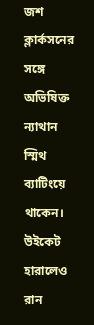জশ ক্লার্কসনের সঙ্গে অভিষিক্ত ন্যাথান স্মিথ ব্যাটিংয়ে থাকেন। উইকেট হারালেও রান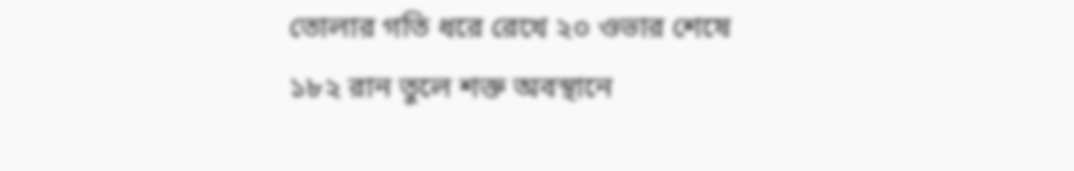তোলার গতি ধরে রেখে ২০ ওভার শেষে ১৮২ রান তুলে শক্ত অবস্থানে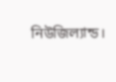নিউজিল্যান্ড।